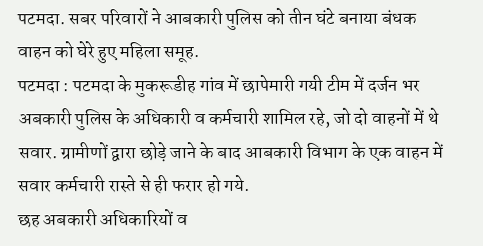पटमदा. सबर परिवारों ने आबकारी पुलिस को तीन घंटे बनाया बंधक
वाहन को घेरे हुए महिला समूह.
पटमदा : पटमदा के मुकरूडीह गांव में छापेमारी गयी टीम में दर्जन भर अबकारी पुलिस के अधिकारी व कर्मचारी शामिल रहे, जो दो वाहनों में थे सवार. ग्रामीणों द्वारा छोड़े जाने के बाद आबकारी विभाग के एक वाहन में सवार कर्मचारी रास्ते से ही फरार हो गये.
छह अबकारी अधिकारियों व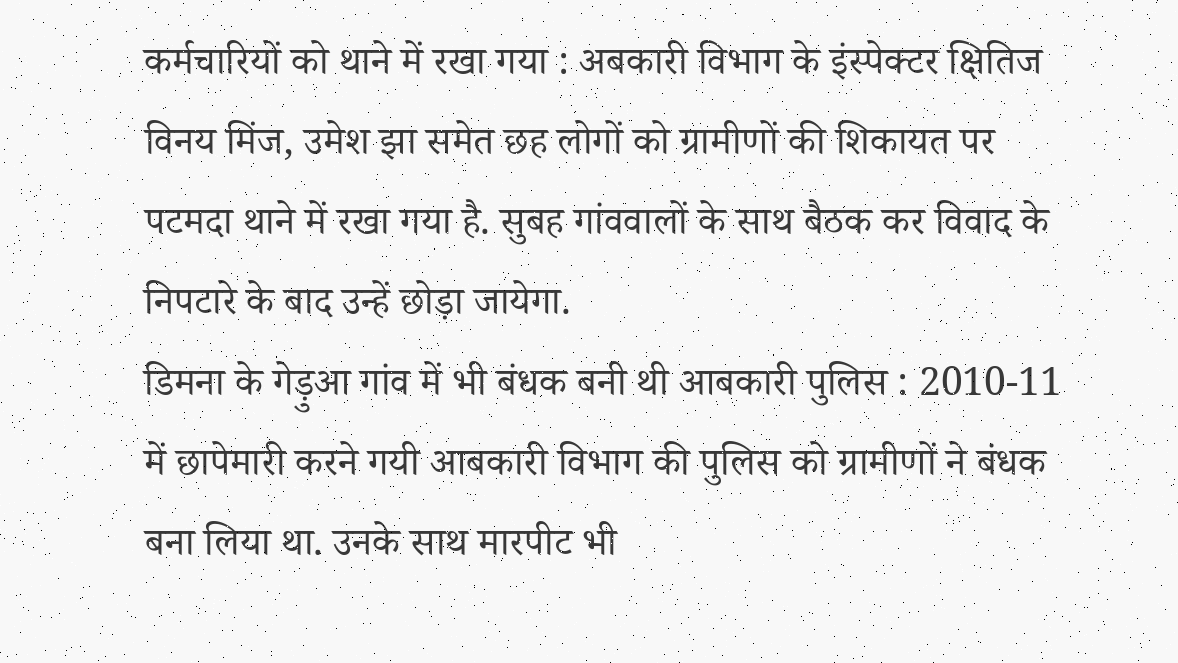कर्मचारियों को थाने में रखा गया : अबकारी विभाग के इंस्पेक्टर क्षितिज विनय मिंज, उमेश झा समेत छह लोगों को ग्रामीणों की शिकायत पर पटमदा थाने में रखा गया है. सुबह गांववालों के साथ बैठक कर विवाद के निपटारे के बाद उन्हें छोड़ा जायेगा.
डिमना के गेड़ुआ गांव में भी बंधक बनी थी आबकारी पुलिस : 2010-11 में छापेमारी करने गयी आबकारी विभाग की पुलिस को ग्रामीणों ने बंधक बना लिया था. उनके साथ मारपीट भी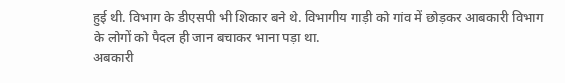हुई थी. विभाग के डीएसपी भी शिकार बने थे. विभागीय गाड़ी को गांव में छोड़कर आबकारी विभाग के लोगों को पैदल ही जान बचाकर भाना पड़ा था.
अबकारी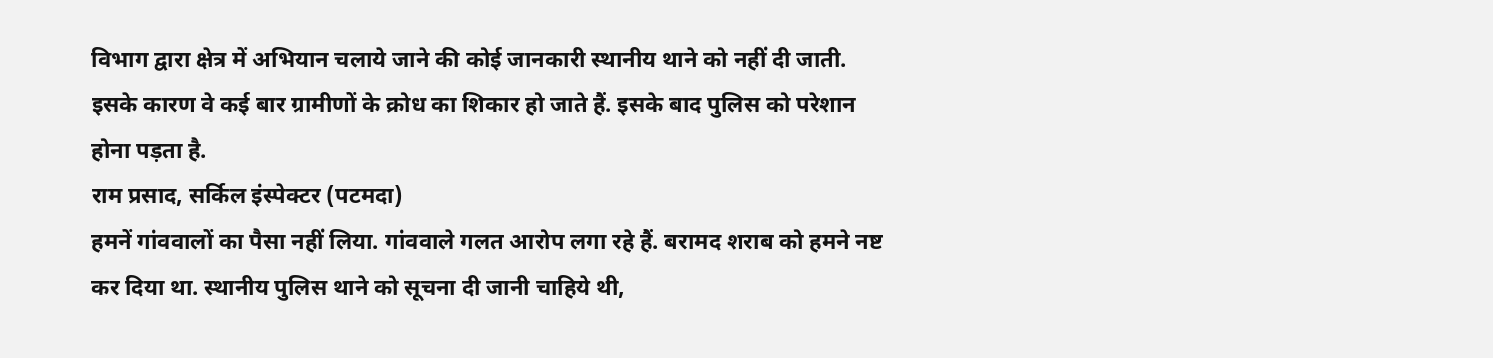विभाग द्वारा क्षेत्र में अभियान चलाये जाने की कोई जानकारी स्थानीय थाने को नहीं दी जाती. इसके कारण वे कई बार ग्रामीणों के क्रोध का शिकार हो जाते हैं. इसके बाद पुलिस को परेशान होना पड़ता है.
राम प्रसाद, सर्किल इंस्पेक्टर (पटमदा)
हमनें गांववालों का पैसा नहीं लिया. गांववाले गलत आरोप लगा रहे हैं. बरामद शराब को हमने नष्ट कर दिया था. स्थानीय पुलिस थाने को सूचना दी जानी चाहिये थी,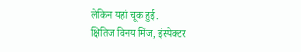लेकिन यहां चूक हुई.
क्षितिज विनय मिंज, इंस्पेक्टर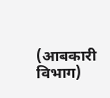(आबकारी विभाग)